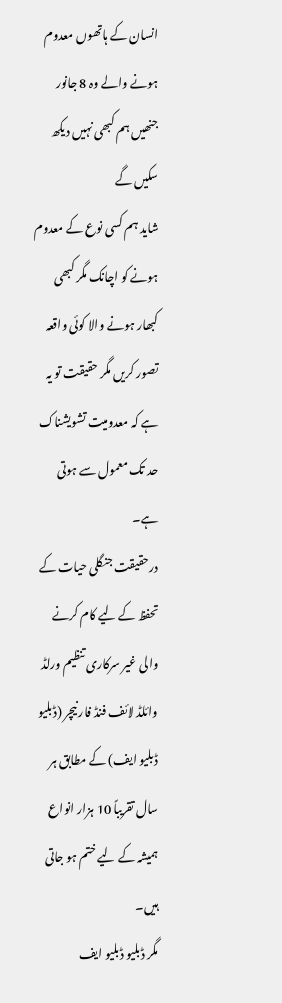انسان کے ہاتھوں معدوم ہونے والے وہ 8 جانور جنھیں ہم کبھی نہیں دیکھ سکیں گے
شاید ہم کسی نوع کے معدوم ہونے کو اچانک مگر کبھی کبھار ہونے والا کوئی واقعہ تصور کریں مگر حقیقت تو یہ ہے کہ معدومیت تشویشناک حد تک معمول سے ہوتی ہے۔
درحقیقت جنگلی حیات کے تحفظ کے لیے کام کرنے والی غیر سرکاری تنظیم ورلڈ وائلڈ لائف فنڈ فار نیچر (ڈبلیو ڈبلیو ایف) کے مطابق ہر سال تقریباً 10 ہزار انواع ہمیشہ کے لیے ختم ہو جاتی ہیں۔
مگر ڈبلیو ڈبلیو ایف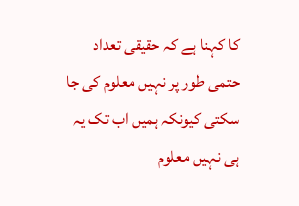کا کہنا ہے کہ حقیقی تعداد حتمی طور پر نہیں معلوم کی جا سکتی کیونکہ ہمیں اب تک یہ ہی نہیں معلوم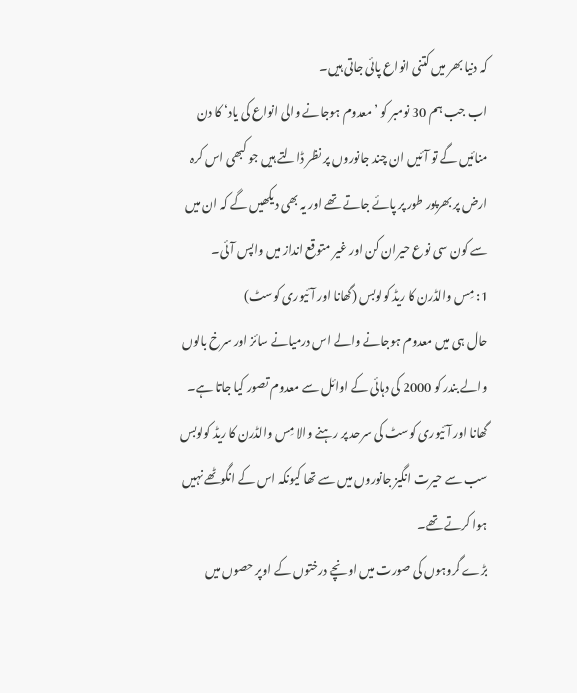کہ دنیا بھر میں کتنی انواع پائی جاتی ہیں۔
اب جب ہم 30 نومبر کو ’معدوم ہوجانے والی انواع کی یاد‘ کا دن منائیں گے تو آئیں ان چند جانوروں پر نظر ڈالتے ہیں جو کبھی اس کرہ ارض پر بھرپور طور پر پائے جاتے تھے اور یہ بھی دیکھیں گے کہ ان میں سے کون سی نوع حیران کن اور غیر متوقع انداز میں واپس آئی۔
1: مِس والڈرن کا ریڈ کولوبس (گھانا اور آئیوری کوسٹ)
حال ہی میں معدوم ہوجانے والے اس درمیانے سائز اور سرخ بالوں والے بندر کو 2000 کی دہائی کے اوائل سے معدوم تصور کیا جاتا ہے۔
گھانا اور آئیوری کوسٹ کی سرحد پر رہنے والا مِس والڈرن کا ریڈ کولوبس سب سے حیرت انگیز جانوروں میں سے تھا کیونکہ اس کے انگوٹھے نہیں ہوا کرتے تھے۔
بڑے گروہوں کی صورت میں اونچے درختوں کے اوپر حصوں میں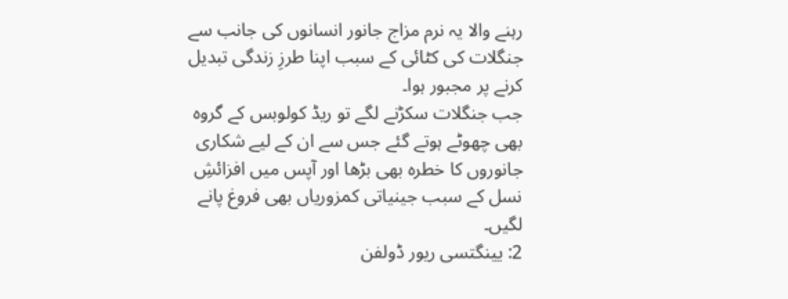رہنے والا یہ نرم مزاج جانور انسانوں کی جانب سے جنگلات کی کٹائی کے سبب اپنا طرزِ زندگی تبدیل کرنے پر مجبور ہوا۔
جب جنگلات سکڑنے لگے تو ریڈ کولوبس کے گروہ بھی چھوٹے ہوتے گئے جس سے ان کے لیے شکاری جانوروں کا خطرہ بھی بڑھا اور آپس میں افزائشِ نسل کے سبب جینیاتی کمزوریاں بھی فروغ پانے لگیں۔
2: یینگتسی ریور ڈولفن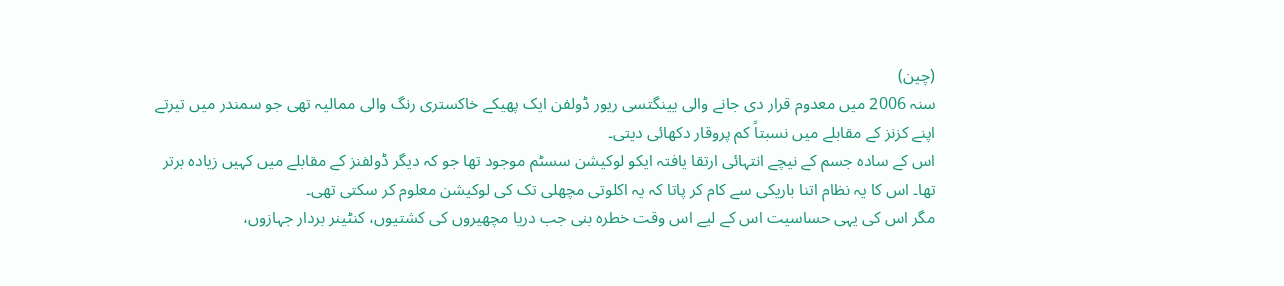(چین)
سنہ 2006 میں معدوم قرار دی جانے والی یینگتسی ریور ڈولفن ایک پھیکے خاکستری رنگ والی ممالیہ تھی جو سمندر میں تیرتے اپنے کزنز کے مقابلے میں نسبتاً کم پروقار دکھائی دیتی۔
اس کے سادہ جسم کے نیچے انتہائی ارتقا یافتہ ایکو لوکیشن سسٹم موجود تھا جو کہ دیگر ڈولفنز کے مقابلے میں کہیں زیادہ برتر تھا۔ اس کا یہ نظام اتنا باریکی سے کام کر پاتا کہ یہ اکلوتی مچھلی تک کی لوکیشن معلوم کر سکتی تھی۔
مگر اس کی یہی حساسیت اس کے لیے اس وقت خطرہ بنی جب دریا مچھیروں کی کشتیوں، کنٹینر بردار جہازوں،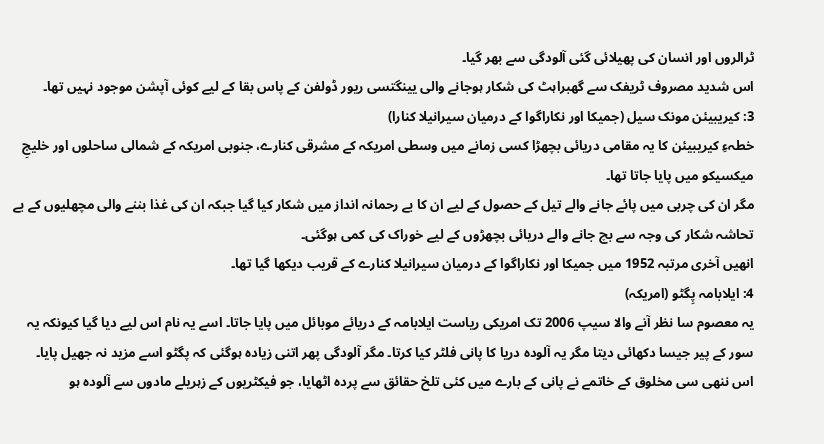ٹرالروں اور انسان کی پھیلائی گئی آلودگی سے بھر گیا۔
اس شدید مصروف ٹریفک سے گھبراہٹ کی شکار ہوجانے والی یینگتسی ریور ڈولفن کے پاس بقا کے لیے کوئی آپشن موجود نہیں تھا۔
3: کیریبیئن مونک سیل (جمیکا اور نکاراگوا کے درمیان سیرانیلا کنارا)
خطہءِ کیریبیئن کا یہ مقامی دریائی بچھڑا کسی زمانے میں وسطی امریکہ کے مشرقی کنارے، جنوبی امریکہ کے شمالی ساحلوں اور خلیجِ میکسیکو میں پایا جاتا تھا۔
مگر ان کی چربی میں پائے جانے والے تیل کے حصول کے لیے ان کا بے رحمانہ انداز میں شکار کیا گیا جبکہ ان کی غذا بننے والی مچھلیوں کے بے تحاشہ شکار کی وجہ سے بچ جانے والے دریائی بچھڑوں کے لیے خوراک کی کمی ہوگئی۔
انھیں آخری مرتبہ 1952 میں جمیکا اور نکاراگوا کے درمیان سیرانیلا کنارے کے قریب دیکھا گیا تھا۔
4: ایلابامہ پِگٹو (امریکہ)
یہ معصوم سا نظر آنے والا سیپ 2006 تک امریکی ریاست ایلابامہ کے دریائے موبائل میں پایا جاتا۔ اسے یہ نام اس لیے دیا گیا کیونکہ یہ سور کے پیر جیسا دکھائی دیتا مگر یہ آلودہ دریا کا پانی فلٹر کیا کرتا۔ مگر آلودگی پھر اتنی زیادہ ہوگئی کہ پگٹو اسے مزید نہ جھیل پایا۔
اس ننھی سی مخلوق کے خاتمے نے پانی کے بارے میں کئی تلخ حقائق سے پردہ اٹھایا، جو فیکٹریوں کے زہریلے مادوں سے آلودہ ہو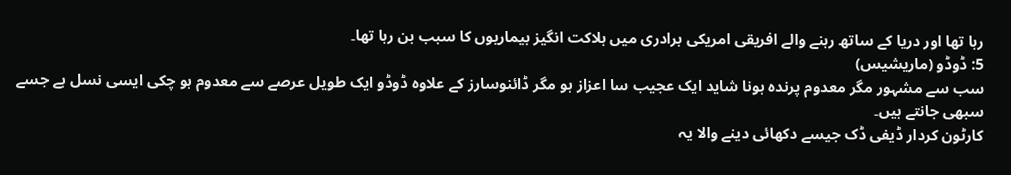رہا تھا اور دریا کے ساتھ رہنے والے افریقی امریکی برادری میں ہلاکت انگیز بیماریوں کا سبب بن رہا تھا۔
5: ڈوڈو (ماریشیس)
سب سے مشہور مگر معدوم پرندہ ہونا شاید ایک عجیب سا اعزاز ہو مگر ڈائنوسارز کے علاوہ ڈوڈو ایک طویل عرصے سے معدوم ہو چکی ایسی نسل ہے جسے سبھی جانتے ہیں۔
کارٹون کردار ڈیفی ڈک جیسے دکھائی دینے والا یہ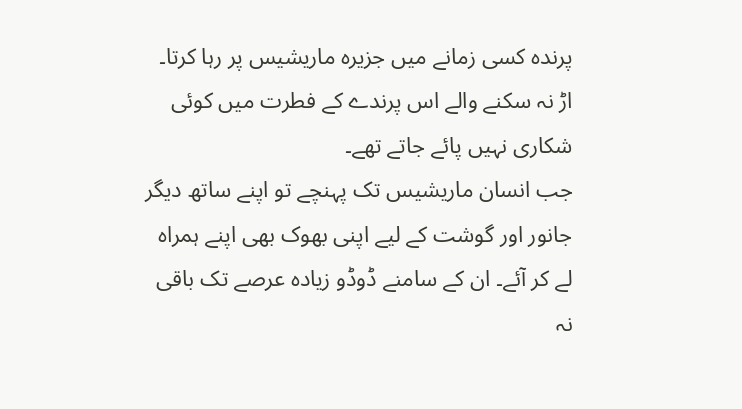پرندہ کسی زمانے میں جزیرہ ماریشیس پر رہا کرتا۔ اڑ نہ سکنے والے اس پرندے کے فطرت میں کوئی شکاری نہیں پائے جاتے تھے۔
جب انسان ماریشیس تک پہنچے تو اپنے ساتھ دیگر جانور اور گوشت کے لیے اپنی بھوک بھی اپنے ہمراہ لے کر آئے۔ ان کے سامنے ڈوڈو زیادہ عرصے تک باقی نہ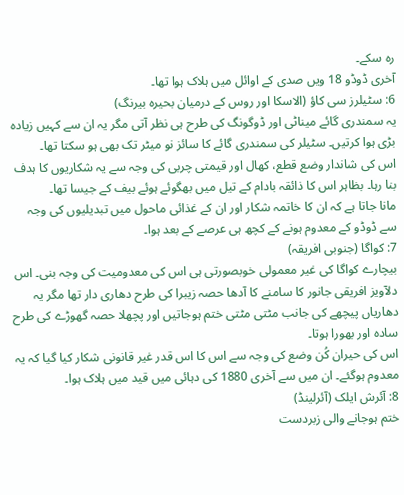رہ سکے۔
آخری ڈوڈو 18 ویں صدی کے اوائل میں ہلاک ہوا تھا۔
6: سٹیلرز سی کاؤ (الاسکا اور روس کے درمیان بحیرہ بیرنگ)
یہ سمندری گائے میناٹی اور ڈوگونگ کی طرح ہی نظر آتی مگر یہ ان سے کہیں زیادہ بڑی ہوا کرتیں۔ سٹیلر کی سمندری گائے کا سائز نو میٹر تک بھی ہو سکتا تھا۔
اس کی شاندار وضع قطع، کھال اور قیمتی چربی کی وجہ سے یہ شکاریوں کا ہدف بنا رہا۔ بظاہر اس کا ذائقہ بادام کے تیل میں بھگوئے ہوئے بیف کے جیسا تھا۔
مانا جاتا ہے کہ ان کا خاتمہ شکار اور ان کے غذائی ماحول میں تبدیلیوں کی وجہ سے ڈوڈو کے معدوم ہونے کے کچھ ہی عرصے کے بعد ہوا۔
7: کواگا (جنوبی افریقہ)
بیچارے کواگا کی غیر معمولی خوبصورتی ہی اس کی معدومیت کی وجہ بنی۔ اس دلآویز افریقی جانور کا سامنے کا آدھا حصہ زیبرا کی طرح دھاری دار تھا مگر یہ دھاریاں پیچھے کی جانب مٹتی مٹتی ختم ہوجاتیں اور پچھلا حصہ گھوڑے کی طرح سادہ اور بھورا ہوتا۔
اس کی حیران کُن وضع کی وجہ سے اس کا اس قدر غیر قانونی شکار کیا گیا کہ یہ معدوم ہوگئے۔ ان میں سے آخری 1880 کی دہائی میں قید میں ہلاک ہوا۔
8: آئرش ایلک (آئرلینڈ)
ختم ہوجانے والی زبردست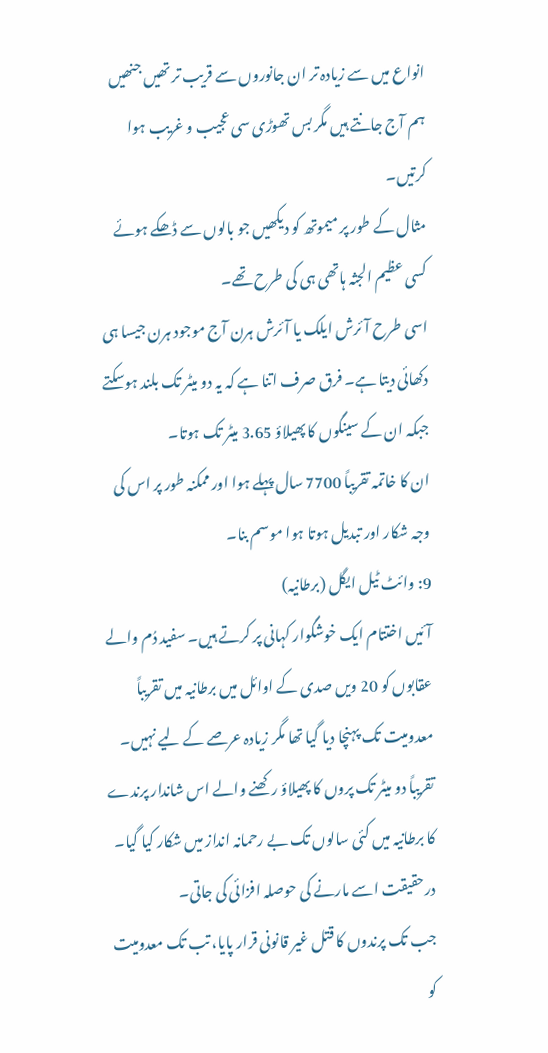انواع میں سے زیادہ تر ان جانوروں سے قریب تر تھیں جنھیں ہم آج جانتے ہیں مگر بس تھوڑی سی عجیب و غریب ہوا کرتیں۔
مثال کے طور پر میموتھ کو دیکھیں جو بالوں سے ڈھکے ہوئے کسی عظیم الجثہ ہاتھی ہی کی طرح تھے۔
اسی طرح آئرش ایلک یا آئرش ہرن آج موجود ہرن جیسا ہی دکھائی دیتا ہے۔ فرق صرف اتنا ہے کہ یہ دو میٹر تک بلند ہوسکتے جبکہ ان کے سینگوں کا پھیلاؤ 3.65 میٹر تک ہوتا۔
ان کا خاتمہ تقریباً 7700 سال پہلے ہوا اور ممکنہ طور پر اس کی وجہ شکار اور تبدیل ہوتا ہوا موسم بنا۔
9: وائٹ ٹیل ایگل (برطانیہ)
آئیں اختتام ایک خوشگوار کہانی پر کرتے ہیں۔ سفید دُم والے عقابوں کو 20 ویں صدی کے اوائل میں برطانیہ میں تقریباً معدومیت تک پہنچا دیا گیا تھا مگر زیادہ عرصے کے لیے نہیں۔
تقریباً دو میٹر تک پروں کا پھیلاؤ رکھنے والے اس شاندار پرندے کا برطانیہ میں کئی سالوں تک بے رحمانہ انداز میں شکار کیا گیا۔ درحقیقت اسے مارنے کی حوصلہ افزائی کی جاتی۔
جب تک پرندوں کا قتل غیر قانونی قرار پایا، تب تک معدومیت کو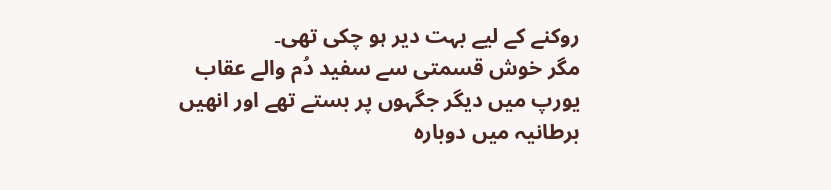روکنے کے لیے بہت دیر ہو چکی تھی۔
مگر خوش قسمتی سے سفید دُم والے عقاب یورپ میں دیگر جگہوں پر بستے تھے اور انھیں برطانیہ میں دوبارہ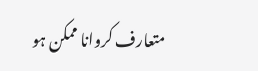متعارف کروانا ممکن ہو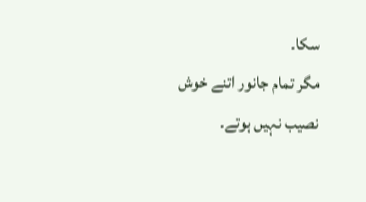سکا۔
مگر تمام جانور اتنے خوش نصیب نہیں ہوتے۔